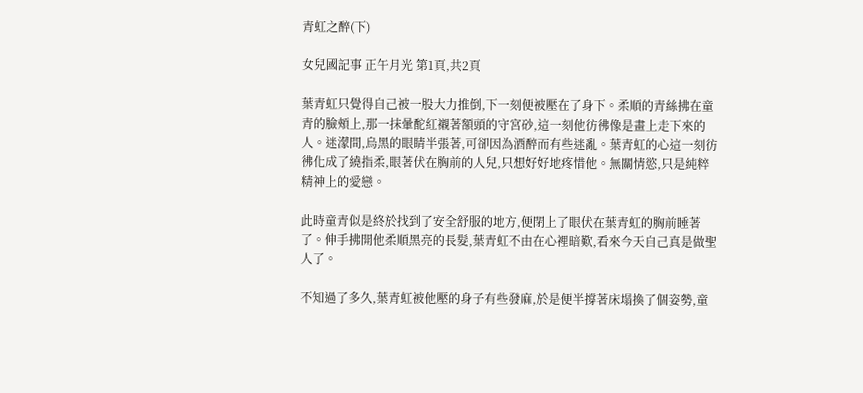青虹之醉(下)

女兒國記事 正午月光 第1頁,共2頁

葉青虹只覺得自己被一股大力推倒,下一刻便被壓在了身下。柔順的青絲拂在童青的臉頰上,那一抹暈酡紅襯著額頭的守宮砂,這一刻他彷彿像是畫上走下來的人。迷濛間,烏黑的眼睛半張著,可卻因為酒醉而有些迷亂。葉青虹的心這一刻彷彿化成了繞指柔,眼著伏在胸前的人兒,只想好好地疼惜他。無關情慾,只是純粹精神上的愛戀。

此時童青似是終於找到了安全舒服的地方,便閉上了眼伏在葉青虹的胸前睡著了。伸手拂開他柔順黑亮的長髮,葉青虹不由在心裡暗歎,看來今天自己真是做聖人了。

不知過了多久,葉青虹被他壓的身子有些發麻,於是便半撐著床塌換了個姿勢,童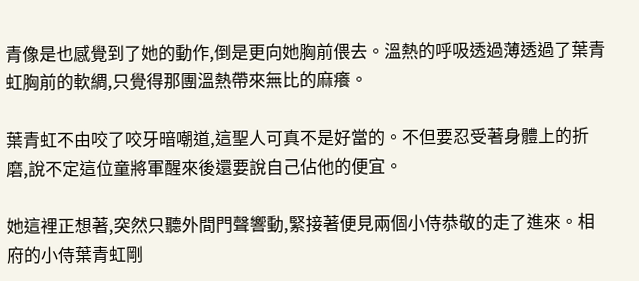青像是也感覺到了她的動作,倒是更向她胸前偎去。溫熱的呼吸透過薄透過了葉青虹胸前的軟綢,只覺得那團溫熱帶來無比的麻癢。

葉青虹不由咬了咬牙暗嘲道,這聖人可真不是好當的。不但要忍受著身體上的折磨,說不定這位童將軍醒來後還要說自己佔他的便宜。

她這裡正想著,突然只聽外間門聲響動,緊接著便見兩個小侍恭敬的走了進來。相府的小侍葉青虹剛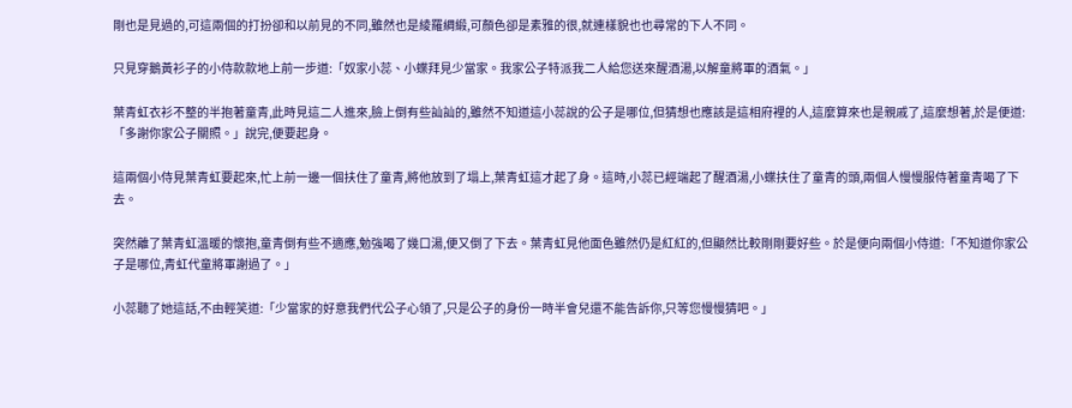剛也是見過的,可這兩個的打扮卻和以前見的不同,雖然也是綾羅綢緞,可顏色卻是素雅的很,就連樣貌也也尋常的下人不同。

只見穿鵝黃衫子的小侍款款地上前一步道:「奴家小蕊、小蝶拜見少當家。我家公子特派我二人給您送來醒酒湯,以解童將軍的酒氣。」

葉青虹衣衫不整的半抱著童青,此時見這二人進來,臉上倒有些訕訕的,雖然不知道這小蕊說的公子是哪位,但猜想也應該是這相府裡的人,這麼算來也是親戚了,這麼想著,於是便道:「多謝你家公子關照。」說完,便要起身。

這兩個小侍見葉青虹要起來,忙上前一邊一個扶住了童青,將他放到了塌上,葉青虹這才起了身。這時,小蕊已經端起了醒酒湯,小蝶扶住了童青的頭,兩個人慢慢服侍著童青喝了下去。

突然離了葉青虹溫暖的懷抱,童青倒有些不適應,勉強喝了幾口湯,便又倒了下去。葉青虹見他面色雖然仍是紅紅的,但顯然比較剛剛要好些。於是便向兩個小侍道:「不知道你家公子是哪位,青虹代童將軍謝過了。」

小蕊聽了她這話,不由輕笑道:「少當家的好意我們代公子心領了,只是公子的身份一時半會兒還不能告訴你,只等您慢慢猜吧。」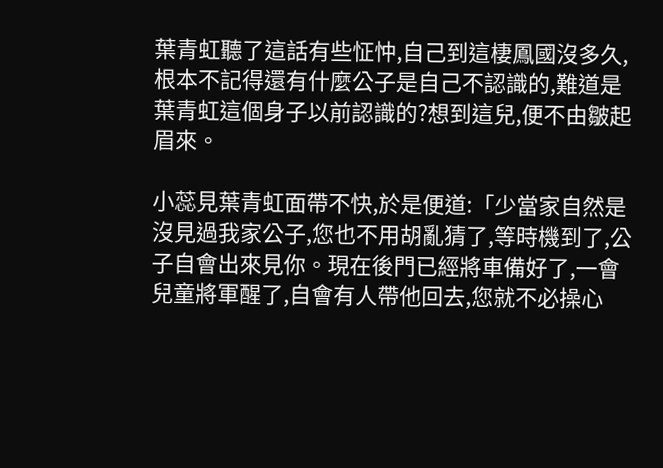葉青虹聽了這話有些怔忡,自己到這棲鳳國沒多久,根本不記得還有什麼公子是自己不認識的,難道是葉青虹這個身子以前認識的?想到這兒,便不由皺起眉來。

小蕊見葉青虹面帶不快,於是便道:「少當家自然是沒見過我家公子,您也不用胡亂猜了,等時機到了,公子自會出來見你。現在後門已經將車備好了,一會兒童將軍醒了,自會有人帶他回去,您就不必操心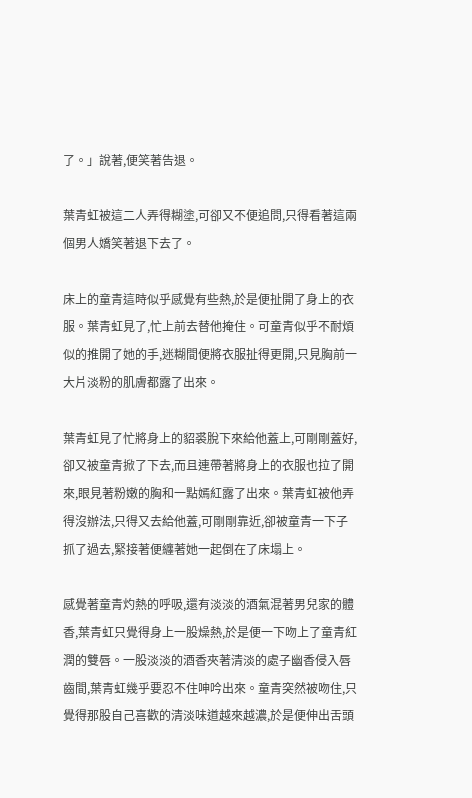了。」說著,便笑著告退。

葉青虹被這二人弄得糊塗,可卻又不便追問,只得看著這兩個男人嬌笑著退下去了。

床上的童青這時似乎感覺有些熱,於是便扯開了身上的衣服。葉青虹見了,忙上前去替他掩住。可童青似乎不耐煩似的推開了她的手,迷糊間便將衣服扯得更開,只見胸前一大片淡粉的肌膚都露了出來。

葉青虹見了忙將身上的貂裘脫下來給他蓋上,可剛剛蓋好,卻又被童青掀了下去,而且連帶著將身上的衣服也拉了開來,眼見著粉嫩的胸和一點嫣紅露了出來。葉青虹被他弄得沒辦法,只得又去給他蓋,可剛剛靠近,卻被童青一下子抓了過去,緊接著便纏著她一起倒在了床塌上。

感覺著童青灼熱的呼吸,還有淡淡的酒氣混著男兒家的體香,葉青虹只覺得身上一股燥熱,於是便一下吻上了童青紅潤的雙唇。一股淡淡的酒香夾著清淡的處子幽香侵入唇齒間,葉青虹幾乎要忍不住呻吟出來。童青突然被吻住,只覺得那股自己喜歡的清淡味道越來越濃,於是便伸出舌頭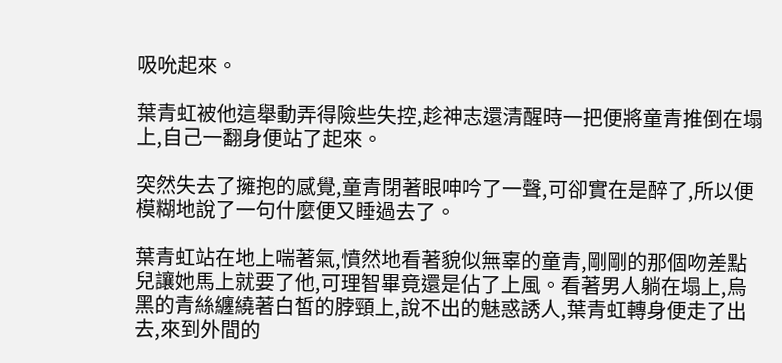吸吮起來。

葉青虹被他這舉動弄得險些失控,趁神志還清醒時一把便將童青推倒在塌上,自己一翻身便站了起來。

突然失去了擁抱的感覺,童青閉著眼呻吟了一聲,可卻實在是醉了,所以便模糊地說了一句什麼便又睡過去了。

葉青虹站在地上喘著氣,憤然地看著貌似無辜的童青,剛剛的那個吻差點兒讓她馬上就要了他,可理智畢竟還是佔了上風。看著男人躺在塌上,烏黑的青絲纏繞著白皙的脖頸上,說不出的魅惑誘人,葉青虹轉身便走了出去,來到外間的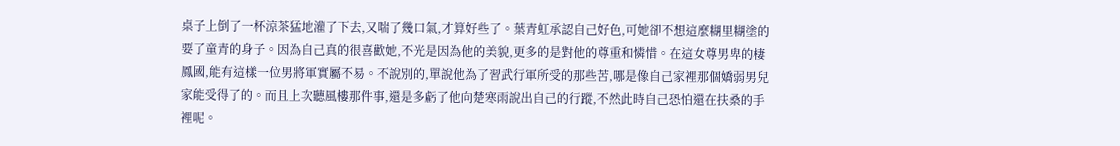桌子上倒了一杯涼茶猛地灌了下去,又喘了幾口氣,才算好些了。葉青虹承認自己好色,可她卻不想這麼糊里糊塗的要了童青的身子。因為自己真的很喜歡她,不光是因為他的美貌,更多的是對他的尊重和憐惜。在這女尊男卑的棲鳳國,能有這樣一位男將軍實屬不易。不說別的,單說他為了習武行軍所受的那些苦,哪是像自己家裡那個嬌弱男兒家能受得了的。而且上次聽風樓那件事,還是多虧了他向楚寒雨說出自己的行蹤,不然此時自己恐怕還在扶桑的手裡呢。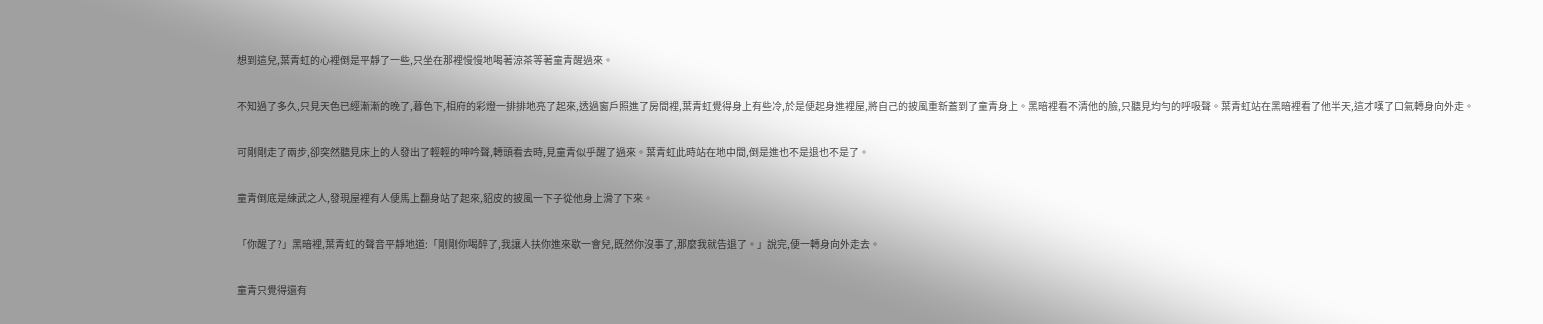想到這兒,葉青虹的心裡倒是平靜了一些,只坐在那裡慢慢地喝著涼茶等著童青醒過來。

不知過了多久,只見天色已經漸漸的晚了,暮色下,相府的彩燈一排排地亮了起來,透過窗戶照進了房間裡,葉青虹覺得身上有些冷,於是便起身進裡屋,將自己的披風重新蓋到了童青身上。黑暗裡看不清他的臉,只聽見均勻的呼吸聲。葉青虹站在黑暗裡看了他半天,這才嘆了口氣轉身向外走。

可剛剛走了兩步,卻突然聽見床上的人發出了輕輕的呻吟聲,轉頭看去時,見童青似乎醒了過來。葉青虹此時站在地中間,倒是進也不是退也不是了。

童青倒底是練武之人,發現屋裡有人便馬上翻身站了起來,貂皮的披風一下子從他身上滑了下來。

「你醒了?」黑暗裡,葉青虹的聲音平靜地道:「剛剛你喝醉了,我讓人扶你進來歇一會兒,既然你沒事了,那麼我就告退了。」說完,便一轉身向外走去。

童青只覺得還有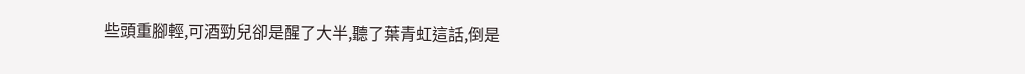些頭重腳輕,可酒勁兒卻是醒了大半,聽了葉青虹這話,倒是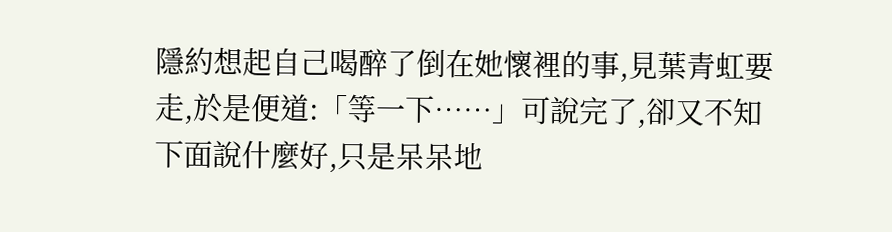隱約想起自己喝醉了倒在她懷裡的事,見葉青虹要走,於是便道:「等一下……」可說完了,卻又不知下面說什麼好,只是呆呆地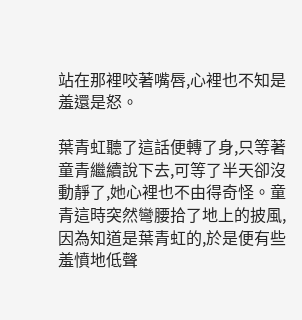站在那裡咬著嘴唇,心裡也不知是羞還是怒。

葉青虹聽了這話便轉了身,只等著童青繼續說下去,可等了半天卻沒動靜了,她心裡也不由得奇怪。童青這時突然彎腰拾了地上的披風,因為知道是葉青虹的,於是便有些羞憤地低聲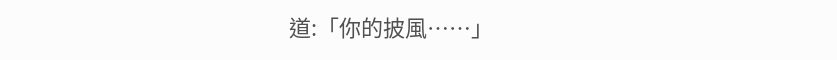道:「你的披風……」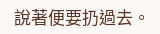說著便要扔過去。